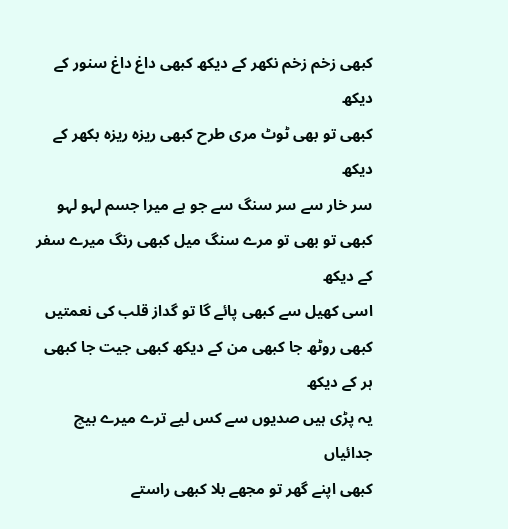کبھی زخم زخم نکھر کے دیکھ کبھی داغ داغ سنور کے دیکھ
کبھی تو بھی ٹوٹ مری طرح کبھی ریزہ ریزہ بکھر کے دیکھ
سر خار سے سر سنگ سے جو ہے میرا جسم لہو لہو
کبھی تو بھی تو مرے سنگ میل کبھی رنگ میرے سفر کے دیکھ
اسی کھیل سے کبھی پائے گا تو گداز قلب کی نعمتیں
کبھی روٹھ جا کبھی من کے دیکھ کبھی جیت جا کبھی ہر کے دیکھ
یہ پڑی ہیں صدیوں سے کس لیے ترے میرے بیچ جدائیاں
کبھی اپنے گھر تو مجھے بلا کبھی راستے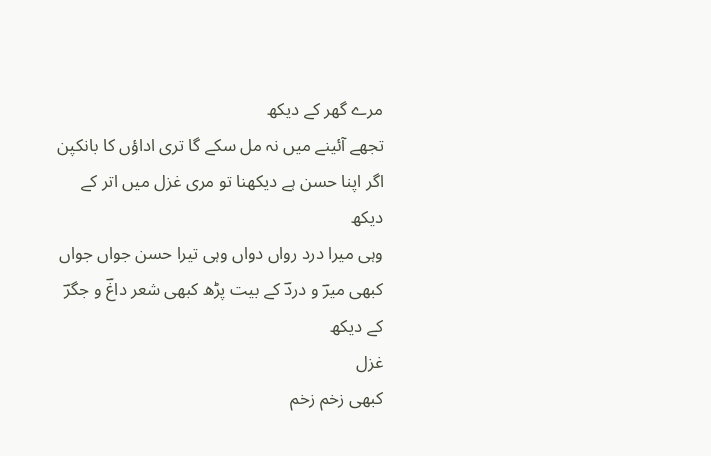مرے گھر کے دیکھ
تجھے آئینے میں نہ مل سکے گا تری اداؤں کا بانکپن
اگر اپنا حسن ہے دیکھنا تو مری غزل میں اتر کے دیکھ
وہی میرا درد رواں دواں وہی تیرا حسن جواں جواں
کبھی میرؔ و دردؔ کے بیت پڑھ کبھی شعر داغؔ و جگرؔ کے دیکھ
غزل
کبھی زخم زخم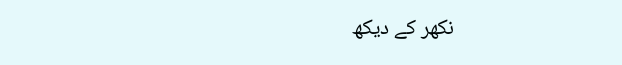نکھر کے دیکھ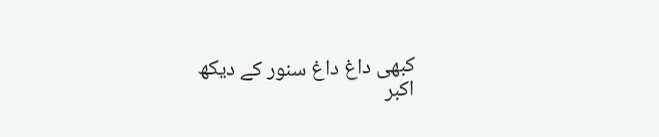کبھی داغ داغ سنور کے دیکھ
اکبر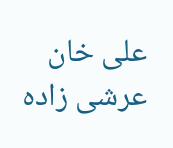علی خان عرشی زادہ